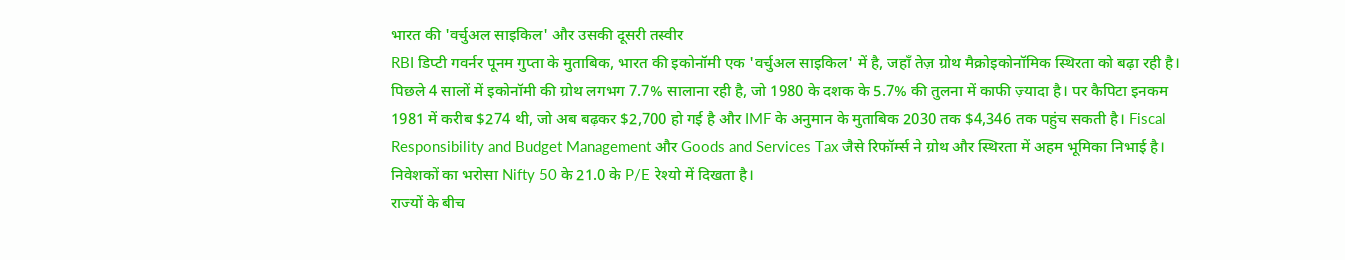भारत की 'वर्चुअल साइकिल' और उसकी दूसरी तस्वीर
RBI डिप्टी गवर्नर पूनम गुप्ता के मुताबिक, भारत की इकोनॉमी एक 'वर्चुअल साइकिल' में है, जहाँ तेज़ ग्रोथ मैक्रोइकोनॉमिक स्थिरता को बढ़ा रही है। पिछले 4 सालों में इकोनॉमी की ग्रोथ लगभग 7.7% सालाना रही है, जो 1980 के दशक के 5.7% की तुलना में काफी ज़्यादा है। पर कैपिटा इनकम 1981 में करीब $274 थी, जो अब बढ़कर $2,700 हो गई है और IMF के अनुमान के मुताबिक 2030 तक $4,346 तक पहुंच सकती है। Fiscal Responsibility and Budget Management और Goods and Services Tax जैसे रिफॉर्म्स ने ग्रोथ और स्थिरता में अहम भूमिका निभाई है। निवेशकों का भरोसा Nifty 50 के 21.0 के P/E रेश्यो में दिखता है।
राज्यों के बीच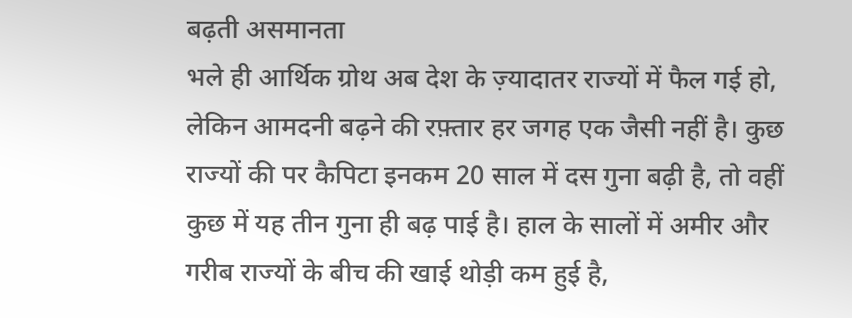बढ़ती असमानता
भले ही आर्थिक ग्रोथ अब देश के ज़्यादातर राज्यों में फैल गई हो, लेकिन आमदनी बढ़ने की रफ़्तार हर जगह एक जैसी नहीं है। कुछ राज्यों की पर कैपिटा इनकम 20 साल में दस गुना बढ़ी है, तो वहीं कुछ में यह तीन गुना ही बढ़ पाई है। हाल के सालों में अमीर और गरीब राज्यों के बीच की खाई थोड़ी कम हुई है,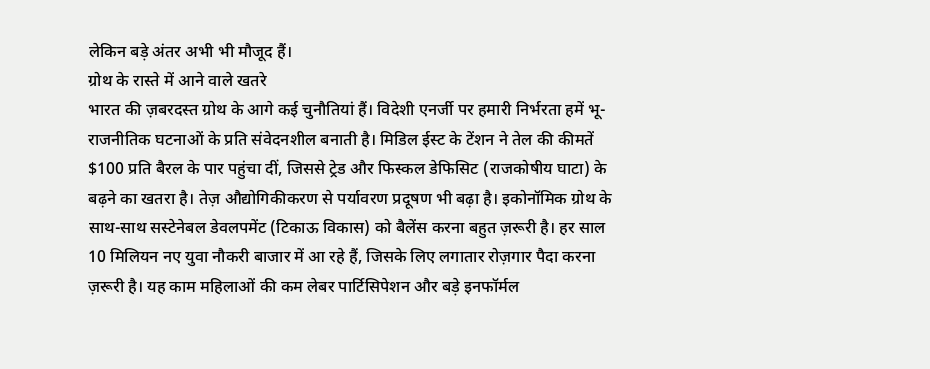लेकिन बड़े अंतर अभी भी मौजूद हैं।
ग्रोथ के रास्ते में आने वाले खतरे
भारत की ज़बरदस्त ग्रोथ के आगे कई चुनौतियां हैं। विदेशी एनर्जी पर हमारी निर्भरता हमें भू-राजनीतिक घटनाओं के प्रति संवेदनशील बनाती है। मिडिल ईस्ट के टेंशन ने तेल की कीमतें $100 प्रति बैरल के पार पहुंचा दीं, जिससे ट्रेड और फिस्कल डेफिसिट (राजकोषीय घाटा) के बढ़ने का खतरा है। तेज़ औद्योगिकीकरण से पर्यावरण प्रदूषण भी बढ़ा है। इकोनॉमिक ग्रोथ के साथ-साथ सस्टेनेबल डेवलपमेंट (टिकाऊ विकास) को बैलेंस करना बहुत ज़रूरी है। हर साल 10 मिलियन नए युवा नौकरी बाजार में आ रहे हैं, जिसके लिए लगातार रोज़गार पैदा करना ज़रूरी है। यह काम महिलाओं की कम लेबर पार्टिसिपेशन और बड़े इनफॉर्मल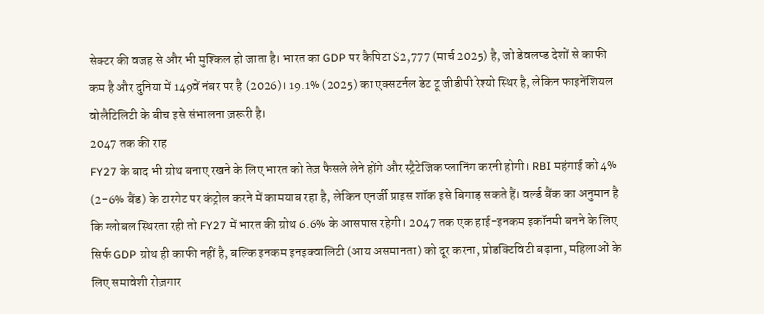सेक्टर की वजह से और भी मुश्किल हो जाता है। भारत का GDP पर कैपिटा $2,777 (मार्च 2025) है, जो डेवलप्ड देशों से काफी कम है और दुनिया में 149वें नंबर पर है (2026)। 19.1% (2025) का एक्सटर्नल डेट टू जीडीपी रेश्यो स्थिर है, लेकिन फाइनेंशियल वोलैटिलिटी के बीच इसे संभालना ज़रूरी है।
2047 तक की राह
FY27 के बाद भी ग्रोथ बनाए रखने के लिए भारत को तेज़ फैसले लेने होंगे और स्ट्रैटेजिक प्लानिंग करनी होगी। RBI महंगाई को 4% (2-6% बैंड) के टारगेट पर कंट्रोल करने में कामयाब रहा है, लेकिन एनर्जी प्राइस शॉक इसे बिगाड़ सकते हैं। वर्ल्ड बैंक का अनुमान है कि ग्लोबल स्थिरता रही तो FY27 में भारत की ग्रोथ 6.6% के आसपास रहेगी। 2047 तक एक हाई-इनकम इकॉनमी बनने के लिए सिर्फ GDP ग्रोथ ही काफी नहीं है, बल्कि इनकम इनइक्वालिटी (आय असमानता) को दूर करना, प्रोडक्टिविटी बढ़ाना, महिलाओं के लिए समावेशी रोज़गार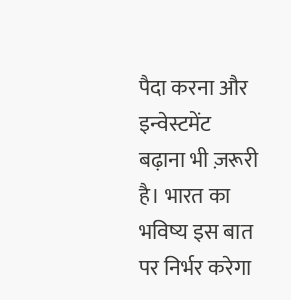पैदा करना और इन्वेस्टमेंट बढ़ाना भी ज़रूरी है। भारत का भविष्य इस बात पर निर्भर करेगा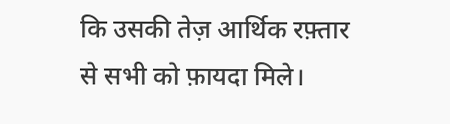कि उसकी तेज़ आर्थिक रफ़्तार से सभी को फ़ायदा मिले।